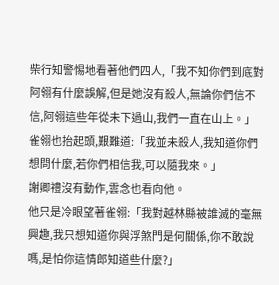柴行知警惕地看著他們四人,「我不知你們到底對阿翎有什麼誤解,但是她沒有殺人,無論你們信不信,阿翎這些年從未下過山,我們一直在山上。」
雀翎也抬起頭,艱難道:「我並未殺人,我知道你們想問什麼,若你們相信我,可以隨我來。」
謝卿禮沒有動作,雲念也看向他。
他只是冷眼望著雀翎:「我對越林縣被誰滅的毫無興趣,我只想知道你與浮煞門是何關係,你不敢說嗎,是怕你這情郎知道些什麼?」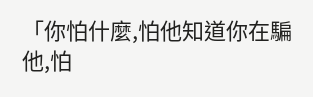「你怕什麼,怕他知道你在騙他,怕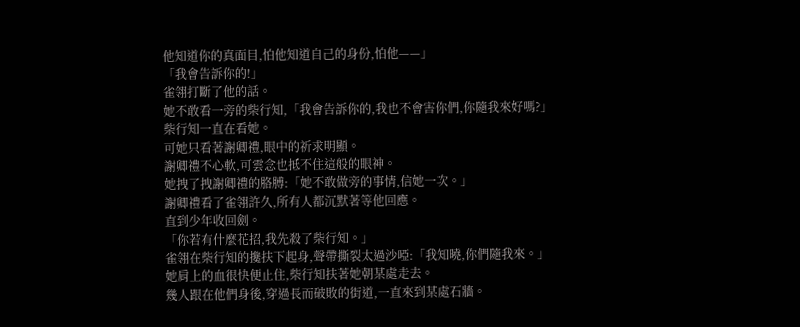他知道你的真面目,怕他知道自己的身份,怕他——」
「我會告訴你的!」
雀翎打斷了他的話。
她不敢看一旁的柴行知,「我會告訴你的,我也不會害你們,你隨我來好嗎?」
柴行知一直在看她。
可她只看著謝卿禮,眼中的祈求明顯。
謝卿禮不心軟,可雲念也抵不住這般的眼神。
她拽了拽謝卿禮的胳膊:「她不敢做旁的事情,信她一次。」
謝卿禮看了雀翎許久,所有人都沉默著等他回應。
直到少年收回劍。
「你若有什麼花招,我先殺了柴行知。」
雀翎在柴行知的攙扶下起身,聲帶撕裂太過沙啞:「我知曉,你們隨我來。」
她肩上的血很快便止住,柴行知扶著她朝某處走去。
幾人跟在他們身後,穿過長而破敗的街道,一直來到某處石牆。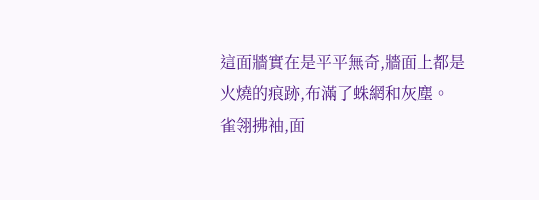這面牆實在是平平無奇,牆面上都是火燒的痕跡,布滿了蛛網和灰塵。
雀翎拂袖,面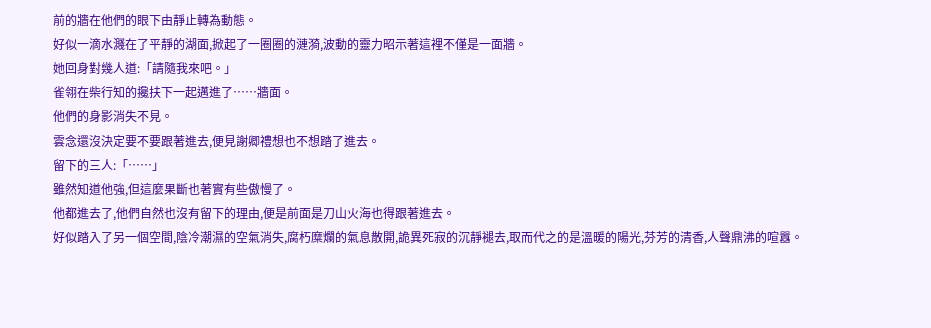前的牆在他們的眼下由靜止轉為動態。
好似一滴水濺在了平靜的湖面,掀起了一圈圈的漣漪,波動的靈力昭示著這裡不僅是一面牆。
她回身對幾人道:「請隨我來吧。」
雀翎在柴行知的攙扶下一起邁進了……牆面。
他們的身影消失不見。
雲念還沒決定要不要跟著進去,便見謝卿禮想也不想踏了進去。
留下的三人:「……」
雖然知道他強,但這麼果斷也著實有些傲慢了。
他都進去了,他們自然也沒有留下的理由,便是前面是刀山火海也得跟著進去。
好似踏入了另一個空間,陰冷潮濕的空氣消失,腐朽糜爛的氣息散開,詭異死寂的沉靜褪去,取而代之的是溫暖的陽光,芬芳的清香,人聲鼎沸的喧囂。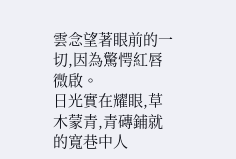雲念望著眼前的一切,因為驚愕紅唇微啟。
日光實在耀眼,草木蒙青,青磚鋪就的寬巷中人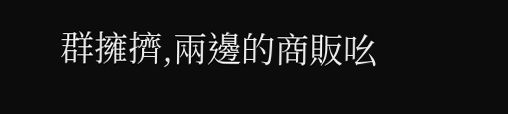群擁擠,兩邊的商販吆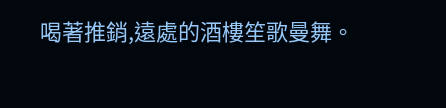喝著推銷,遠處的酒樓笙歌曼舞。